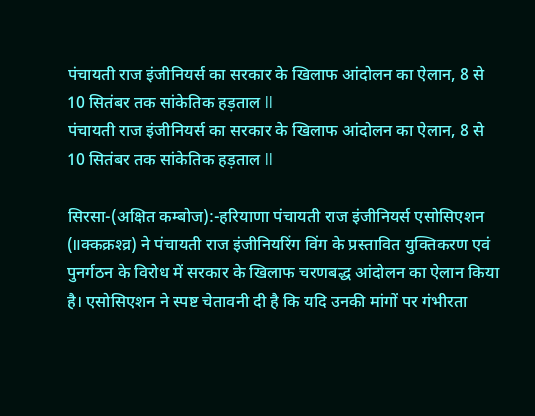पंचायती राज इंजीनियर्स का सरकार के खिलाफ आंदोलन का ऐलान, 8 से 10 सितंबर तक सांकेतिक हड़ताल ll
पंचायती राज इंजीनियर्स का सरकार के खिलाफ आंदोलन का ऐलान, 8 से 10 सितंबर तक सांकेतिक हड़ताल ll

सिरसा-(अक्षित कम्बोज):-हरियाणा पंचायती राज इंजीनियर्स एसोसिएशन (॥क्कक्रश्व्र) ने पंचायती राज इंजीनियरिंग विंग के प्रस्तावित युक्तिकरण एवं पुनर्गठन के विरोध में सरकार के खिलाफ चरणबद्ध आंदोलन का ऐलान किया है। एसोसिएशन ने स्पष्ट चेतावनी दी है कि यदि उनकी मांगों पर गंभीरता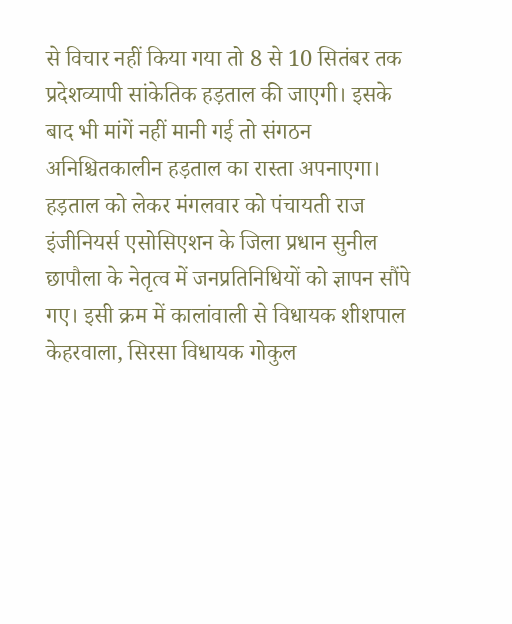से विचार नहीं किया गया तो 8 से 10 सितंबर तक प्रदेशव्यापी सांकेतिक हड़ताल की जाएगी। इसके बाद भी मांगें नहीं मानी गई तो संगठन अनिश्चितकालीन हड़ताल का रास्ता अपनाएगा। हड़ताल को लेकर मंगलवार को पंचायती राज इंजीनियर्स एसोसिएशन के जिला प्रधान सुनील छापौला के नेतृत्व में जनप्रतिनिधियों को ज्ञापन सौंपे गए। इसी क्रम में कालांवाली से विधायक शीशपाल केहरवाला, सिरसा विधायक गोकुल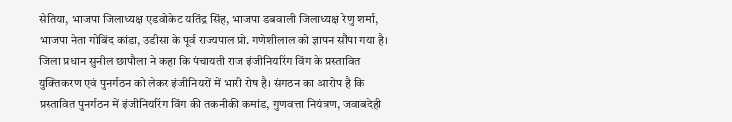सेतिया, भाजपा जिलाध्यक्ष एडवोकेट यतिंद्र सिंह, भाजपा डबवाली जिलाध्यक्ष रेणु शर्मा, भाजपा नेता गोबिंद कांडा, उडीसा के पूर्व राज्यपाल प्रो. गणेशीलाल को ज्ञापन सौंपा गया है।
जिला प्रधान सुनील छापौला ने कहा कि पंचायती राज इंजीनियरिंग विंग के प्रस्तावित युक्तिकरण एवं पुनर्गठन को लेकर इंजीनियरों में भारी रोष है। संगठन का आरोप है कि प्रस्तावित पुनर्गठन में इंजीनियरिंग विंग की तकनीकी कमांड, गुणवत्ता नियंत्रण, जवाबदेही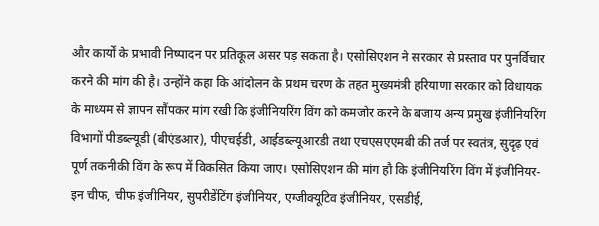और कार्यों के प्रभावी निष्पादन पर प्रतिकूल असर पड़ सकता है। एसोसिएशन ने सरकार से प्रस्ताव पर पुनर्विचार करने की मांग की है। उन्होंने कहा कि आंदोलन के प्रथम चरण के तहत मुख्यमंत्री हरियाणा सरकार को विधायक के माध्यम से ज्ञापन सौंपकर मांग रखी कि इंजीनियरिंग विंग को कमजोर करने के बजाय अन्य प्रमुख इंजीनियरिंग विभागों पीडब्ल्यूडी (बीएंडआर), पीएचईडी, आईडब्ल्यूआरडी तथा एचएसएएमबी की तर्ज पर स्वतंत्र, सुदृढ़ एवं पूर्ण तकनीकी विंग के रूप में विकसित किया जाए। एसोसिएशन की मांग हौ कि इंजीनियरिंग विंग में इंजीनियर-इन चीफ, चीफ इंजीनियर, सुपरीडेंटिंग इंजीनियर, एग्जीक्यूटिव इंजीनियर, एसडीई,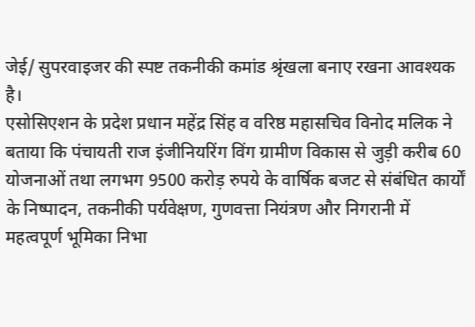जेई/ सुपरवाइजर की स्पष्ट तकनीकी कमांड श्रृंखला बनाए रखना आवश्यक है।
एसोसिएशन के प्रदेश प्रधान महेंद्र सिंह व वरिष्ठ महासचिव विनोद मलिक ने बताया कि पंचायती राज इंजीनियरिंग विंग ग्रामीण विकास से जुड़ी करीब 60 योजनाओं तथा लगभग 9500 करोड़ रुपये के वार्षिक बजट से संबंधित कार्यों के निष्पादन, तकनीकी पर्यवेक्षण, गुणवत्ता नियंत्रण और निगरानी में महत्वपूर्ण भूमिका निभा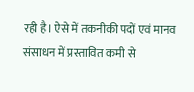रही है। ऐसे में तकनीकी पदों एवं मानव संसाधन में प्रस्तावित कमी से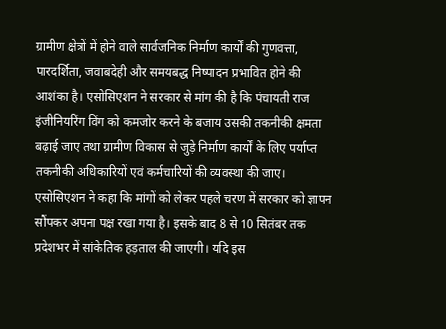ग्रामीण क्षेत्रों में होने वाले सार्वजनिक निर्माण कार्यों की गुणवत्ता, पारदर्शिता, जवाबदेही और समयबद्ध निष्पादन प्रभावित होने की आशंका है। एसोसिएशन ने सरकार से मांग की है कि पंचायती राज इंजीनियरिंग विंग को कमजोर करने के बजाय उसकी तकनीकी क्षमता बढ़ाई जाए तथा ग्रामीण विकास से जुड़े निर्माण कार्यों के लिए पर्याप्त तकनीकी अधिकारियों एवं कर्मचारियों की व्यवस्था की जाए।
एसोसिएशन ने कहा कि मांगों को लेकर पहले चरण में सरकार को ज्ञापन सौंपकर अपना पक्ष रखा गया है। इसके बाद 8 से 10 सितंबर तक प्रदेशभर में सांकेतिक हड़ताल की जाएगी। यदि इस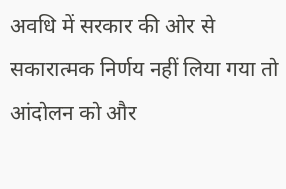अवधि में सरकार की ओर से सकारात्मक निर्णय नहीं लिया गया तो आंदोलन को और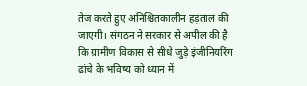तेज करते हुए अनिश्चितकालीन हड़ताल की जाएगी। संगठन ने सरकार से अपील की है कि ग्रामीण विकास से सीधे जुड़े इंजीनियरिंग ढांचे के भविष्य को ध्यान में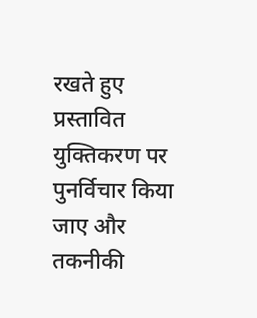रखते हुए प्रस्तावित युक्तिकरण पर पुनर्विचार किया जाए और तकनीकी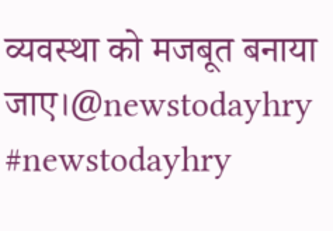व्यवस्था को मजबूत बनाया जाए।@newstodayhry #newstodayhry